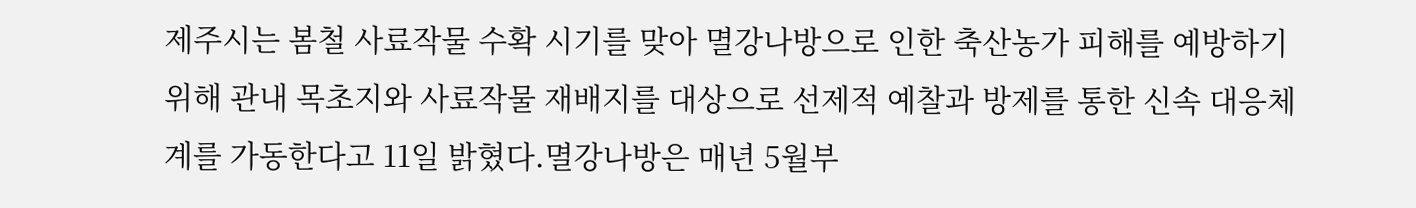제주시는 봄철 사료작물 수확 시기를 맞아 멸강나방으로 인한 축산농가 피해를 예방하기 위해 관내 목초지와 사료작물 재배지를 대상으로 선제적 예찰과 방제를 통한 신속 대응체계를 가동한다고 11일 밝혔다.멸강나방은 매년 5월부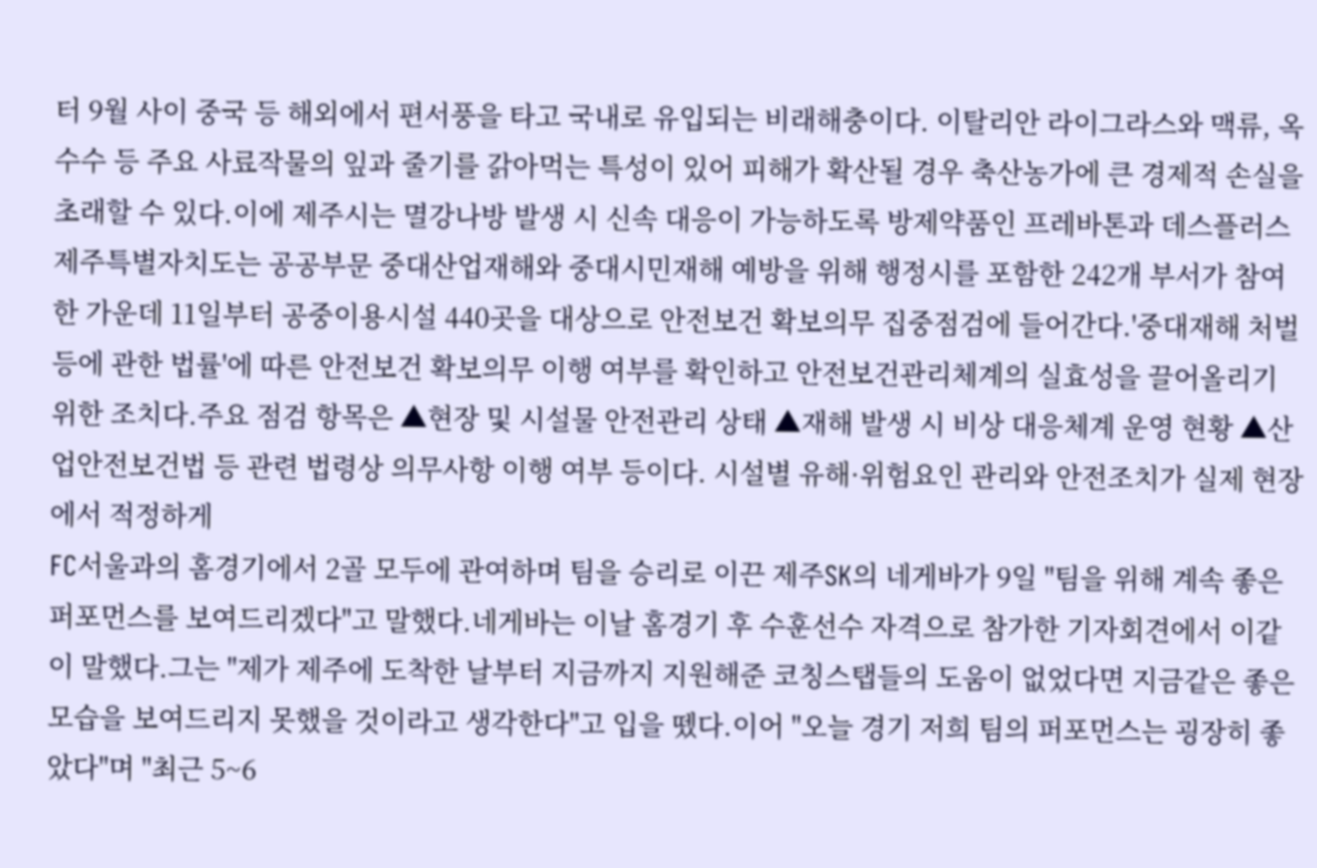터 9월 사이 중국 등 해외에서 편서풍을 타고 국내로 유입되는 비래해충이다. 이탈리안 라이그라스와 맥류, 옥수수 등 주요 사료작물의 잎과 줄기를 갉아먹는 특성이 있어 피해가 확산될 경우 축산농가에 큰 경제적 손실을 초래할 수 있다.이에 제주시는 멸강나방 발생 시 신속 대응이 가능하도록 방제약품인 프레바톤과 데스플러스
제주특별자치도는 공공부문 중대산업재해와 중대시민재해 예방을 위해 행정시를 포함한 242개 부서가 참여한 가운데 11일부터 공중이용시설 440곳을 대상으로 안전보건 확보의무 집중점검에 들어간다.'중대재해 처벌 등에 관한 법률'에 따른 안전보건 확보의무 이행 여부를 확인하고 안전보건관리체계의 실효성을 끌어올리기 위한 조치다.주요 점검 항목은 ▲현장 및 시설물 안전관리 상태 ▲재해 발생 시 비상 대응체계 운영 현황 ▲산업안전보건법 등 관련 법령상 의무사항 이행 여부 등이다. 시설별 유해·위험요인 관리와 안전조치가 실제 현장에서 적정하게
FC서울과의 홈경기에서 2골 모두에 관여하며 팀을 승리로 이끈 제주SK의 네게바가 9일 "팀을 위해 계속 좋은 퍼포먼스를 보여드리겠다"고 말했다.네게바는 이날 홈경기 후 수훈선수 자격으로 참가한 기자회견에서 이같이 말했다.그는 "제가 제주에 도착한 날부터 지금까지 지원해준 코칭스탭들의 도움이 없었다면 지금같은 좋은 모습을 보여드리지 못했을 것이라고 생각한다"고 입을 뗐다.이어 "오늘 경기 저희 팀의 퍼포먼스는 굉장히 좋았다"며 "최근 5~6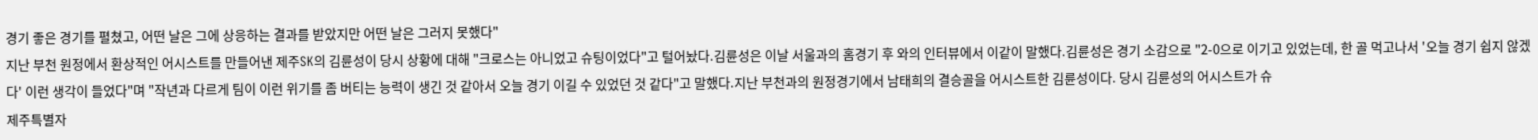경기 좋은 경기를 펼쳤고, 어떤 날은 그에 상응하는 결과를 받았지만 어떤 날은 그러지 못했다"
지난 부천 원정에서 환상적인 어시스트를 만들어낸 제주SK의 김륜성이 당시 상황에 대해 "크로스는 아니었고 슈팅이었다"고 털어놨다.김륜성은 이날 서울과의 홈경기 후 와의 인터뷰에서 이같이 말했다.김륜성은 경기 소감으로 "2-0으로 이기고 있었는데, 한 골 먹고나서 '오늘 경기 쉽지 않겠다' 이런 생각이 들었다"며 "작년과 다르게 팀이 이런 위기를 좀 버티는 능력이 생긴 것 같아서 오늘 경기 이길 수 있었던 것 같다"고 말했다.지난 부천과의 원정경기에서 남태희의 결승골을 어시스트한 김륜성이다. 당시 김륜성의 어시스트가 슈
제주특별자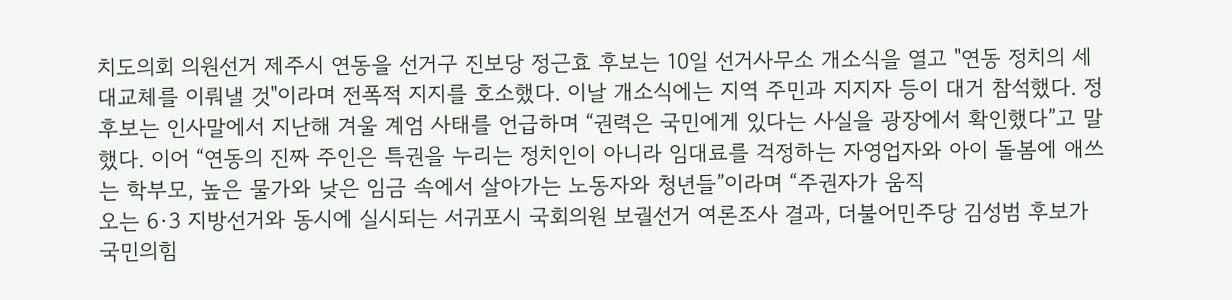치도의회 의원선거 제주시 연동을 선거구 진보당 정근효 후보는 10일 선거사무소 개소식을 열고 "연동 정치의 세대교체를 이뤄낼 것"이라며 전폭적 지지를 호소했다. 이날 개소식에는 지역 주민과 지지자 등이 대거 참석했다. 정 후보는 인사말에서 지난해 겨울 계엄 사태를 언급하며 “권력은 국민에게 있다는 사실을 광장에서 확인했다”고 말했다. 이어 “연동의 진짜 주인은 특권을 누리는 정치인이 아니라 임대료를 걱정하는 자영업자와 아이 돌봄에 애쓰는 학부모, 높은 물가와 낮은 임금 속에서 살아가는 노동자와 청년들”이라며 “주권자가 움직
오는 6·3 지방선거와 동시에 실시되는 서귀포시 국회의원 보궐선거 여론조사 결과, 더불어민주당 김성범 후보가 국민의힘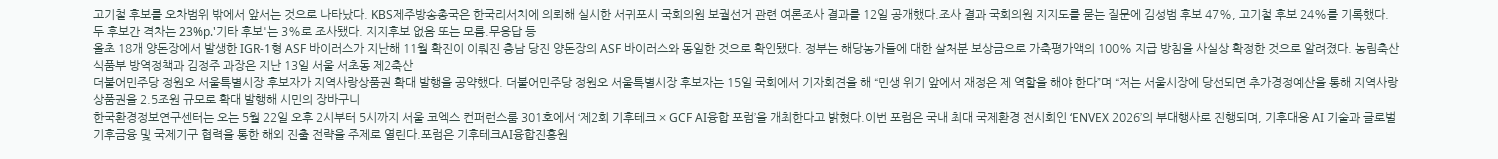고기철 후보를 오차범위 밖에서 앞서는 것으로 나타났다. KBS제주방송총국은 한국리서치에 의뢰해 실시한 서귀포시 국회의원 보궐선거 관련 여론조사 결과를 12일 공개했다.조사 결과 국회의원 지지도를 묻는 질문에 김성범 후보 47%, 고기철 후보 24%를 기록했다. 두 후보간 격차는 23%p.'기타 후보'는 3%로 조사됐다. 지지후보 없음 또는 모름.무응답 등
올초 18개 양돈장에서 발생한 IGR-1형 ASF 바이러스가 지난해 11월 확진이 이뤄진 충남 당진 양돈장의 ASF 바이러스와 동일한 것으로 확인됐다. 정부는 해당농가들에 대한 살처분 보상금으로 가축평가액의 100% 지급 방침을 사실상 확정한 것으로 알려졌다. 농림축산식품부 방역정책과 김정주 과장은 지난 13일 서울 서초동 제2축산
더불어민주당 정원오 서울특별시장 후보자가 지역사랑상품권 확대 발행을 공약했다. 더불어민주당 정원오 서울특별시장 후보자는 15일 국회에서 기자회견을 해 “민생 위기 앞에서 재정은 제 역할을 해야 한다”며 “저는 서울시장에 당선되면 추가경정예산을 통해 지역사랑상품권을 2.5조원 규모로 확대 발행해 시민의 장바구니
한국환경정보연구센터는 오는 5월 22일 오후 2시부터 5시까지 서울 코엑스 컨퍼런스룸 301호에서 ‘제2회 기후테크 × GCF AI융합 포럼’을 개최한다고 밝혔다.이번 포럼은 국내 최대 국제환경 전시회인 ‘ENVEX 2026’의 부대행사로 진행되며, 기후대응 AI 기술과 글로벌 기후금융 및 국제기구 협력을 통한 해외 진출 전략을 주제로 열린다.포럼은 기후테크AI융합진흥원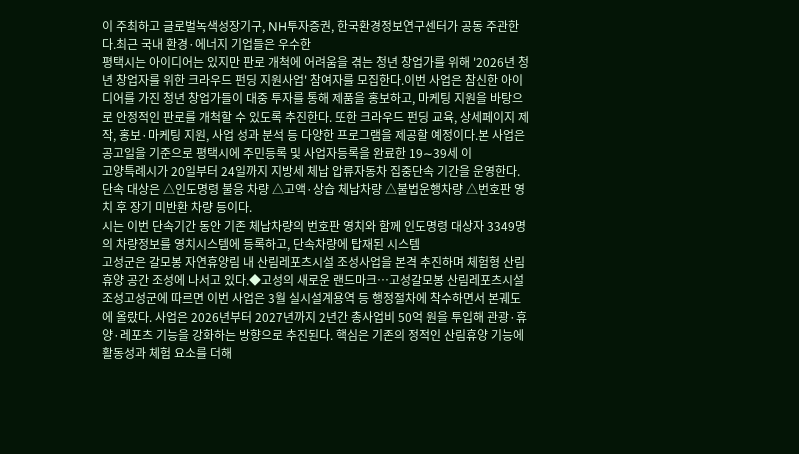이 주최하고 글로벌녹색성장기구, NH투자증권, 한국환경정보연구센터가 공동 주관한다.최근 국내 환경·에너지 기업들은 우수한
평택시는 아이디어는 있지만 판로 개척에 어려움을 겪는 청년 창업가를 위해 '2026년 청년 창업자를 위한 크라우드 펀딩 지원사업' 참여자를 모집한다.이번 사업은 참신한 아이디어를 가진 청년 창업가들이 대중 투자를 통해 제품을 홍보하고, 마케팅 지원을 바탕으로 안정적인 판로를 개척할 수 있도록 추진한다. 또한 크라우드 펀딩 교육, 상세페이지 제작, 홍보·마케팅 지원, 사업 성과 분석 등 다양한 프로그램을 제공할 예정이다.본 사업은 공고일을 기준으로 평택시에 주민등록 및 사업자등록을 완료한 19∼39세 이
고양특례시가 20일부터 24일까지 지방세 체납 압류자동차 집중단속 기간을 운영한다.
단속 대상은 △인도명령 불응 차량 △고액·상습 체납차량 △불법운행차량 △번호판 영치 후 장기 미반환 차량 등이다.
시는 이번 단속기간 동안 기존 체납차량의 번호판 영치와 함께 인도명령 대상자 3349명의 차량정보를 영치시스템에 등록하고, 단속차량에 탑재된 시스템
고성군은 갈모봉 자연휴양림 내 산림레포츠시설 조성사업을 본격 추진하며 체험형 산림휴양 공간 조성에 나서고 있다.◆고성의 새로운 랜드마크…고성갈모봉 산림레포츠시설 조성고성군에 따르면 이번 사업은 3월 실시설계용역 등 행정절차에 착수하면서 본궤도에 올랐다. 사업은 2026년부터 2027년까지 2년간 총사업비 50억 원을 투입해 관광·휴양·레포츠 기능을 강화하는 방향으로 추진된다. 핵심은 기존의 정적인 산림휴양 기능에 활동성과 체험 요소를 더해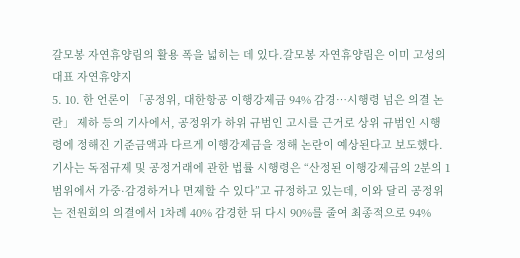갈모봉 자연휴양림의 활용 폭을 넓히는 데 있다.갈모봉 자연휴양림은 이미 고성의 대표 자연휴양지
5. 10. 한 언론이 「공정위, 대한항공 이행강제금 94% 감경…시행령 넘은 의결 논란」 제하 등의 기사에서, 공정위가 하위 규범인 고시를 근거로 상위 규범인 시행령에 정해진 기준금액과 다르게 이행강제금을 정해 논란이 예상된다고 보도했다.기사는 독점규제 및 공정거래에 관한 법률 시행령은 “산정된 이행강제금의 2분의 1 범위에서 가중·감경하거나 면제할 수 있다”고 규정하고 있는데, 이와 달리 공정위는 전원회의 의결에서 1차례 40% 감경한 뒤 다시 90%를 줄여 최종적으로 94%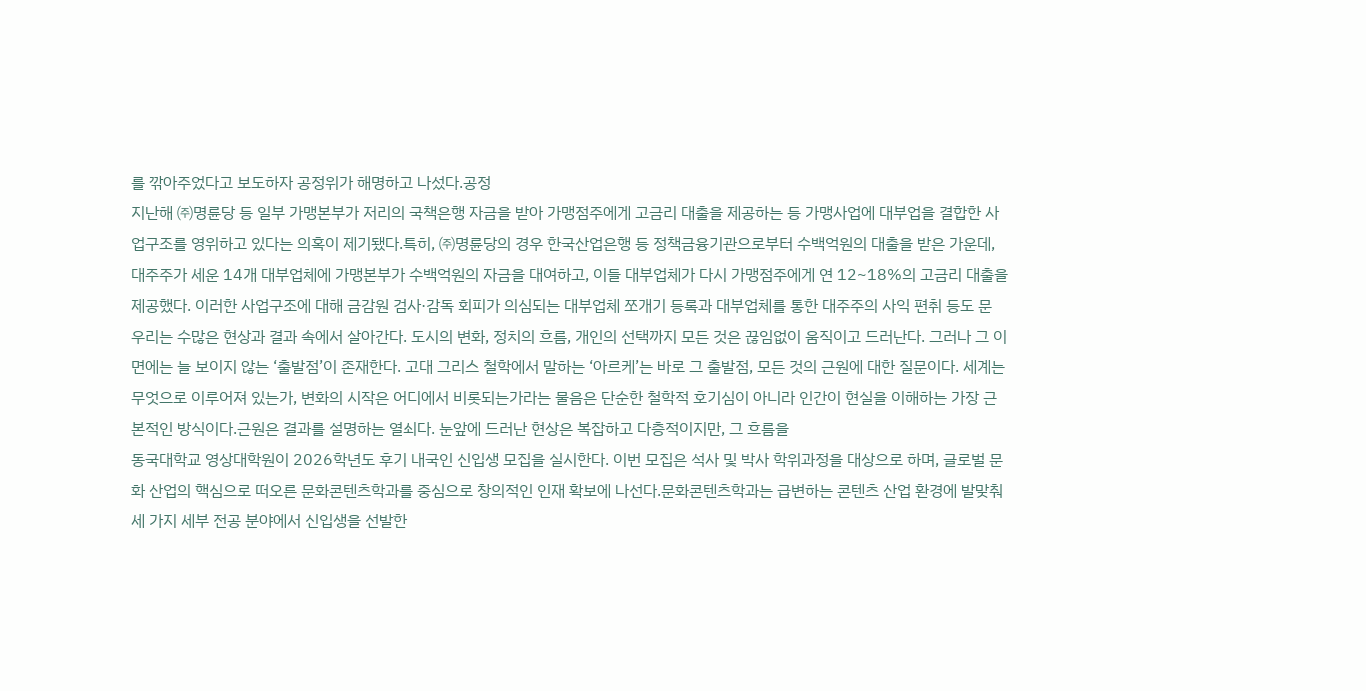를 깎아주었다고 보도하자 공정위가 해명하고 나섰다.공정
지난해 ㈜명륜당 등 일부 가맹본부가 저리의 국책은행 자금을 받아 가맹점주에게 고금리 대출을 제공하는 등 가맹사업에 대부업을 결합한 사업구조를 영위하고 있다는 의혹이 제기됐다.특히, ㈜명륜당의 경우 한국산업은행 등 정책금융기관으로부터 수백억원의 대출을 받은 가운데, 대주주가 세운 14개 대부업체에 가맹본부가 수백억원의 자금을 대여하고, 이들 대부업체가 다시 가맹점주에게 연 12~18%의 고금리 대출을 제공했다. 이러한 사업구조에 대해 금감원 검사·감독 회피가 의심되는 대부업체 쪼개기 등록과 대부업체를 통한 대주주의 사익 편취 등도 문
우리는 수많은 현상과 결과 속에서 살아간다. 도시의 변화, 정치의 흐름, 개인의 선택까지 모든 것은 끊임없이 움직이고 드러난다. 그러나 그 이면에는 늘 보이지 않는 ‘출발점’이 존재한다. 고대 그리스 철학에서 말하는 ‘아르케’는 바로 그 출발점, 모든 것의 근원에 대한 질문이다. 세계는 무엇으로 이루어져 있는가, 변화의 시작은 어디에서 비롯되는가라는 물음은 단순한 철학적 호기심이 아니라 인간이 현실을 이해하는 가장 근본적인 방식이다.근원은 결과를 설명하는 열쇠다. 눈앞에 드러난 현상은 복잡하고 다층적이지만, 그 흐름을
동국대학교 영상대학원이 2026학년도 후기 내국인 신입생 모집을 실시한다. 이번 모집은 석사 및 박사 학위과정을 대상으로 하며, 글로벌 문화 산업의 핵심으로 떠오른 문화콘텐츠학과를 중심으로 창의적인 인재 확보에 나선다.문화콘텐츠학과는 급변하는 콘텐츠 산업 환경에 발맞춰 세 가지 세부 전공 분야에서 신입생을 선발한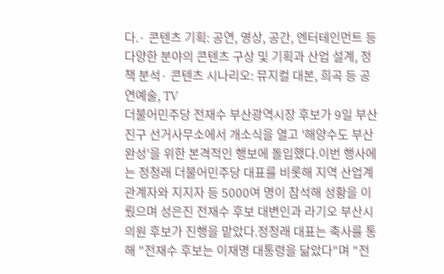다.· 콘텐츠 기획: 공연, 영상, 공간, 엔터테인먼트 등 다양한 분야의 콘텐츠 구상 및 기획과 산업 설계, 정책 분석· 콘텐츠 시나리오: 뮤지컬 대본, 희곡 등 공연예술, TV
더불어민주당 전재수 부산광역시장 후보가 9일 부산진구 선거사무소에서 개소식을 열고 '해양수도 부산 완성'을 위한 본격적인 행보에 돌입했다.이번 행사에는 정청래 더불어민주당 대표를 비롯해 지역 산업계 관계자와 지지자 등 5000여 명이 참석해 성황을 이뤘으며 성은진 전재수 후보 대변인과 라기오 부산시의원 후보가 진행을 맡았다.정청래 대표는 축사를 통해 "전재수 후보는 이재명 대통령을 닮았다"며 "전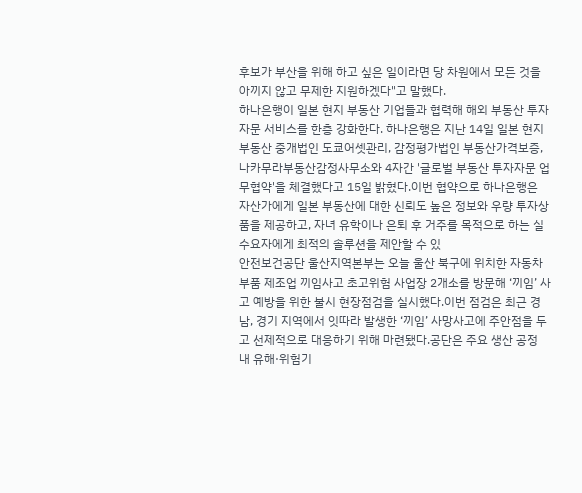후보가 부산을 위해 하고 싶은 일이라면 당 차원에서 모든 것을 아끼지 않고 무제한 지원하겠다"고 말했다.
하나은행이 일본 현지 부동산 기업들과 협력해 해외 부동산 투자자문 서비스를 한층 강화한다. 하나은행은 지난 14일 일본 현지 부동산 중개법인 도쿄어셋관리, 감정평가법인 부동산가격보증, 나카무라부동산감정사무소와 4자간 '글로벌 부동산 투자자문 업무협약'을 체결했다고 15일 밝혔다.이번 협약으로 하나은행은 자산가에게 일본 부동산에 대한 신뢰도 높은 정보와 우량 투자상품을 제공하고, 자녀 유학이나 은퇴 후 거주를 목적으로 하는 실수요자에게 최적의 솔루션을 제안할 수 있
안전보건공단 울산지역본부는 오늘 울산 북구에 위치한 자동차 부품 제조업 끼임사고 초고위험 사업장 2개소를 방문해 ‘끼임’ 사고 예방을 위한 불시 현장점검을 실시했다.이번 점검은 최근 경남, 경기 지역에서 잇따라 발생한 ‘끼임’ 사망사고에 주안점을 두고 선제적으로 대응하기 위해 마련됐다.공단은 주요 생산 공정 내 유해·위험기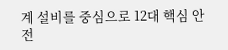계 설비를 중심으로 12대 핵심 안전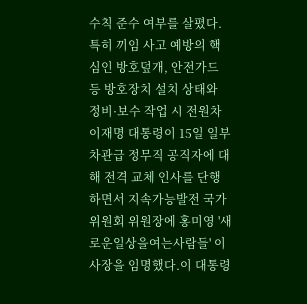수칙 준수 여부를 살폈다. 특히 끼임 사고 예방의 핵심인 방호덮개, 안전가드 등 방호장치 설치 상태와 정비·보수 작업 시 전원차
이재명 대통령이 15일 일부 차관급 정무직 공직자에 대해 전격 교체 인사를 단행하면서 지속가능발전 국가위원회 위원장에 홍미영 '새로운일상을여는사람들' 이사장을 임명했다.이 대통령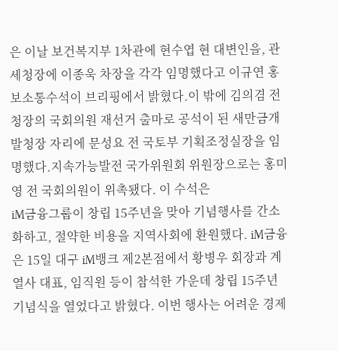은 이날 보건복지부 1차관에 현수엽 현 대변인을, 관세청장에 이종욱 차장을 각각 임명했다고 이규연 홍보소통수석이 브리핑에서 밝혔다.이 밖에 김의겸 전 청장의 국회의원 재선거 출마로 공석이 된 새만금개발청장 자리에 문성요 전 국토부 기획조정실장을 임명했다.지속가능발전 국가위원회 위원장으로는 홍미영 전 국회의원이 위촉됐다. 이 수석은
iM금융그룹이 창립 15주년을 맞아 기념행사를 간소화하고, 절약한 비용을 지역사회에 환원했다. iM금융은 15일 대구 iM뱅크 제2본점에서 황병우 회장과 계열사 대표, 임직원 등이 참석한 가운데 창립 15주년 기념식을 열었다고 밝혔다. 이번 행사는 어려운 경제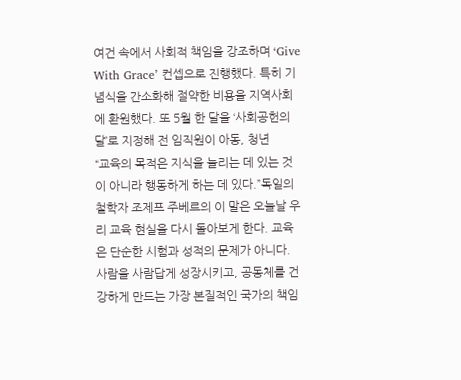여건 속에서 사회적 책임을 강조하며 ‘Give With Grace’ 컨셉으로 진행했다. 특히 기념식을 간소화해 절약한 비용을 지역사회에 환원했다. 또 5월 한 달을 ‘사회공헌의 달’로 지정해 전 임직원이 아동, 청년
“교육의 목적은 지식을 늘리는 데 있는 것이 아니라 행동하게 하는 데 있다.”독일의 철학자 조제프 주베르의 이 말은 오늘날 우리 교육 현실을 다시 돌아보게 한다. 교육은 단순한 시험과 성적의 문제가 아니다. 사람을 사람답게 성장시키고, 공동체를 건강하게 만드는 가장 본질적인 국가의 책임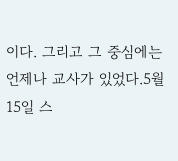이다. 그리고 그 중심에는 언제나 교사가 있었다.5월 15일 스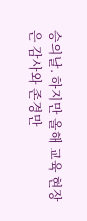승의날. 하지만 올해 교육 현장은 감사와 존경만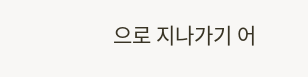으로 지나가기 어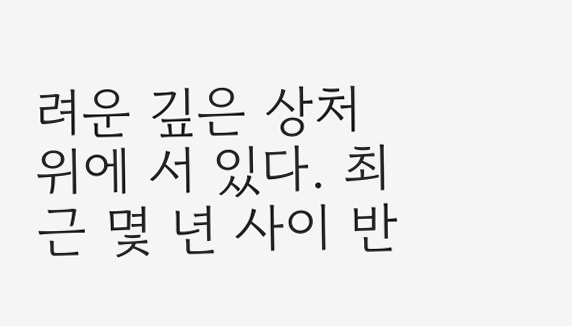려운 깊은 상처 위에 서 있다. 최근 몇 년 사이 반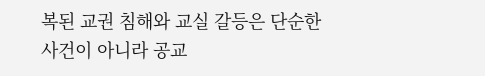복된 교권 침해와 교실 갈등은 단순한 사건이 아니라 공교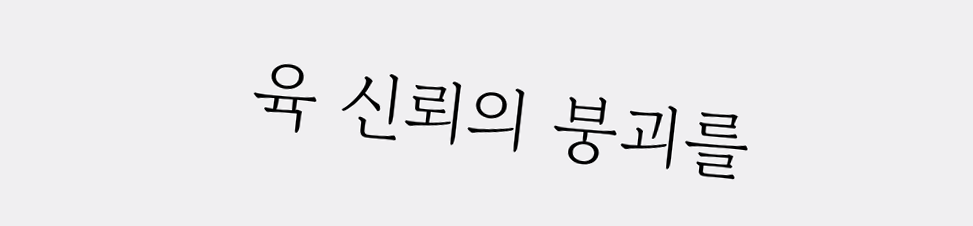육 신뢰의 붕괴를